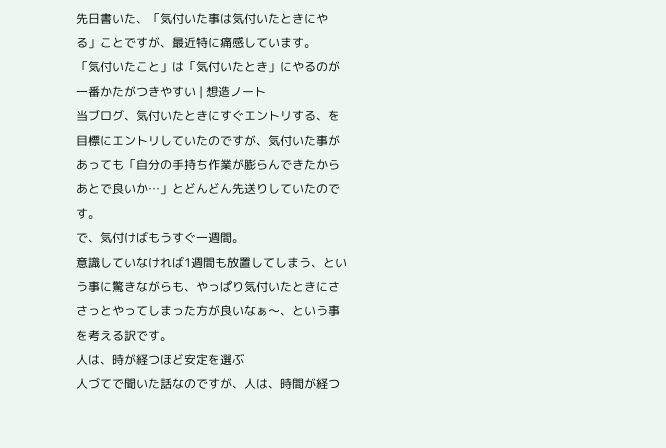先日書いた、「気付いた事は気付いたときにやる」ことですが、最近特に痛感しています。
「気付いたこと」は「気付いたとき」にやるのが一番かたがつきやすい | 想造ノート
当ブログ、気付いたときにすぐエントリする、を目標にエントリしていたのですが、気付いた事があっても「自分の手持ち作業が膨らんできたからあとで良いか…」とどんどん先送りしていたのです。
で、気付けばもうすぐ一週間。
意識していなければ1週間も放置してしまう、という事に驚きながらも、やっぱり気付いたときにささっとやってしまった方が良いなぁ〜、という事を考える訳です。
人は、時が経つほど安定を選ぶ
人づてで聞いた話なのですが、人は、時間が経つ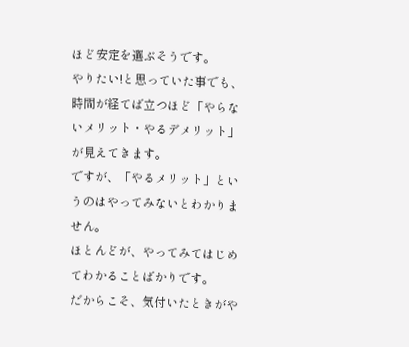ほど安定を選ぶそうです。
やりたい!と思っていた事でも、時間が経てば立つほど「やらないメリット・やるデメリット」が見えてきます。
ですが、「やるメリット」というのはやってみないとわかりません。
ほとんどが、やってみてはじめてわかることばかりです。
だからこそ、気付いたときがや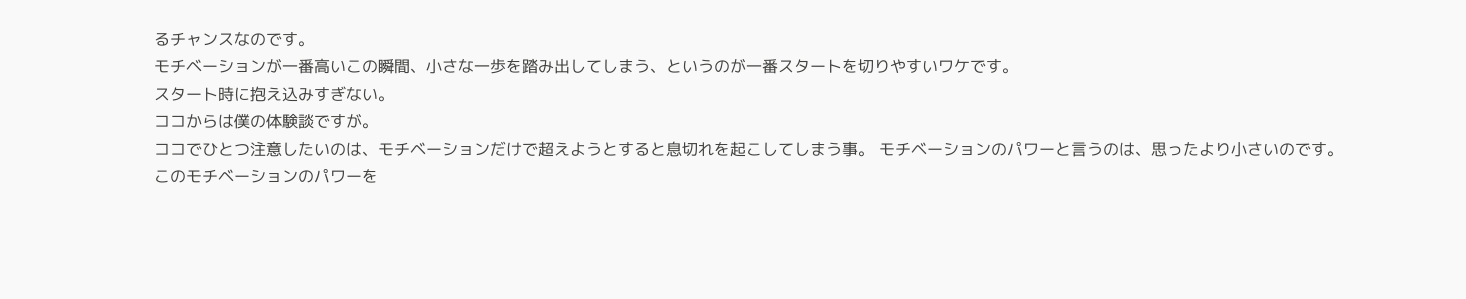るチャンスなのです。
モチベーションが一番高いこの瞬間、小さな一歩を踏み出してしまう、というのが一番スタートを切りやすいワケです。
スタート時に抱え込みすぎない。
ココからは僕の体験談ですが。
ココでひとつ注意したいのは、モチベーションだけで超えようとすると息切れを起こしてしまう事。 モチベーションのパワーと言うのは、思ったより小さいのです。
このモチベーションのパワーを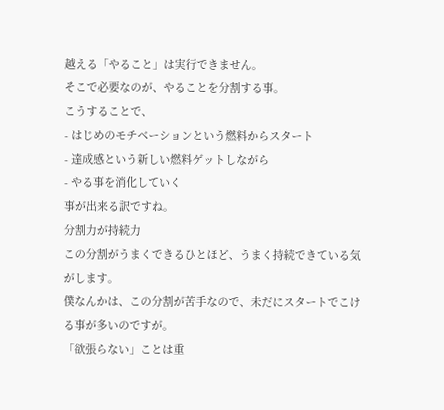越える「やること」は実行できません。
そこで必要なのが、やることを分割する事。
こうすることで、
- はじめのモチベーションという燃料からスタート
- 達成感という新しい燃料ゲットしながら
- やる事を消化していく
事が出来る訳ですね。
分割力が持続力
この分割がうまくできるひとほど、うまく持続できている気がします。
僕なんかは、この分割が苦手なので、未だにスタートでこける事が多いのですが。
「欲張らない」ことは重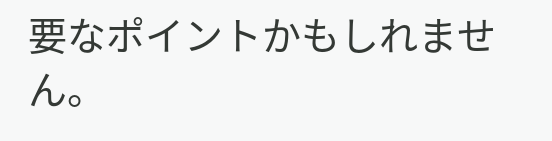要なポイントかもしれません。